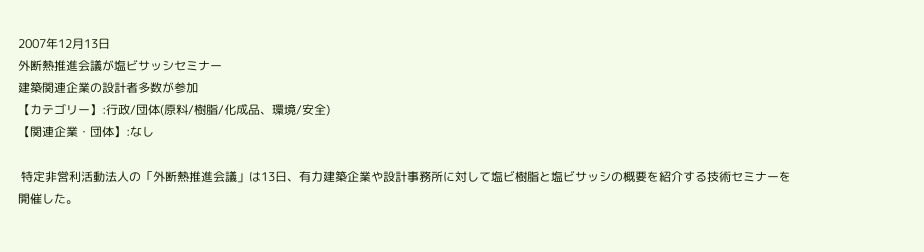2007年12月13日
外断熱推進会議が塩ビサッシセミナー
建築関連企業の設計者多数が参加
【カテゴリー】:行政/団体(原料/樹脂/化成品、環境/安全)
【関連企業・団体】:なし

 特定非営利活動法人の「外断熱推進会議」は13日、有力建築企業や設計事務所に対して塩ビ樹脂と塩ビサッシの概要を紹介する技術セミナーを開催した。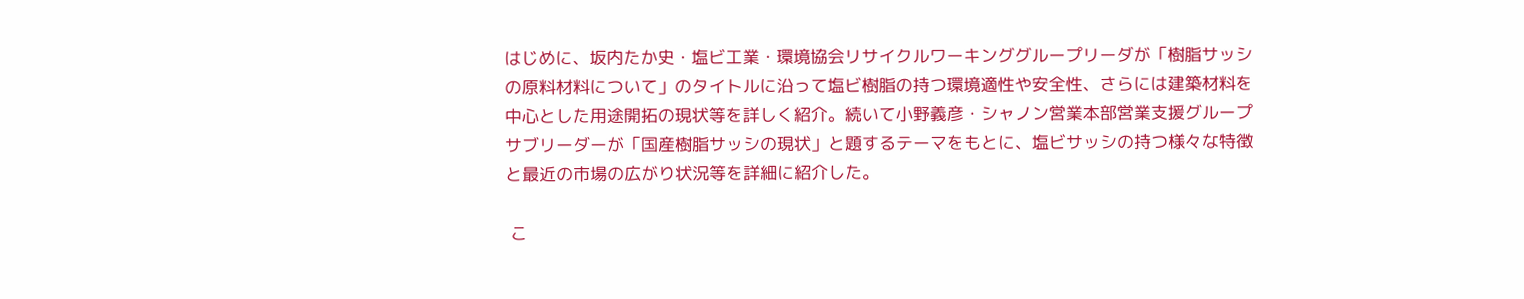はじめに、坂内たか史・塩ビ工業・環境協会リサイクルワーキンググループリーダが「樹脂サッシの原料材料について」のタイトルに沿って塩ビ樹脂の持つ環境適性や安全性、さらには建築材料を中心とした用途開拓の現状等を詳しく紹介。続いて小野義彦・シャノン営業本部営業支援グループサブリーダーが「国産樹脂サッシの現状」と題するテーマをもとに、塩ビサッシの持つ様々な特徴と最近の市場の広がり状況等を詳細に紹介した。

 こ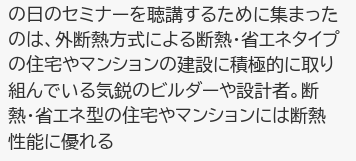の日のセミナーを聴講するために集まったのは、外断熱方式による断熱・省エネタイプの住宅やマンションの建設に積極的に取り組んでいる気鋭のビルダーや設計者。断熱・省エネ型の住宅やマンションには断熱性能に優れる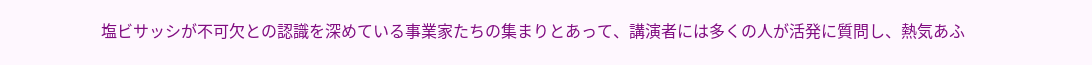塩ビサッシが不可欠との認識を深めている事業家たちの集まりとあって、講演者には多くの人が活発に質問し、熱気あふ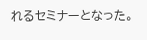れるセミナーとなった。